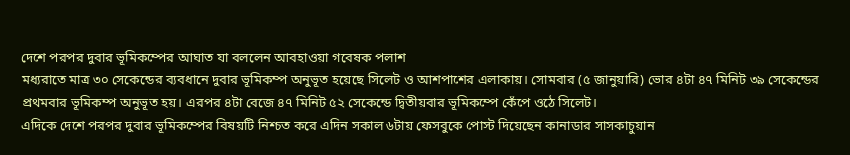দেশে পরপর দুবার ভূমিকম্পের আঘাত যা বললেন আবহাওয়া গবেষক পলাশ
মধ্যরাতে মাত্র ৩০ সেকেন্ডের ব্যবধানে দুবার ভূমিকম্প অনুভূত হয়েছে সিলেট ও আশপাশের এলাকায়। সোমবার (৫ জানুয়ারি) ভোর ৪টা ৪৭ মিনিট ৩৯ সেকেন্ডের প্রথমবার ভূমিকম্প অনুভূত হয়। এরপর ৪টা বেজে ৪৭ মিনিট ৫২ সেকেন্ডে দ্বিতীয়বার ভূমিকম্পে কেঁপে ওঠে সিলেট।
এদিকে দেশে পরপর দুবার ভূমিকম্পের বিষয়টি নিশ্চত করে এদিন সকাল ৬টায় ফেসবুকে পোস্ট দিয়েছেন কানাডার সাসকাচুয়ান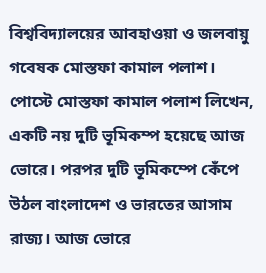বিশ্ববিদ্যালয়ের আবহাওয়া ও জলবায়ু গবেষক মোস্তফা কামাল পলাশ।
পোস্টে মোস্তফা কামাল পলাশ লিখেন, একটি নয় দুটি ভূমিকম্প হয়েছে আজ ভোরে। পরপর দুটি ভূমিকম্পে কেঁপে উঠল বাংলাদেশ ও ভারতের আসাম রাজ্য। আজ ভোরে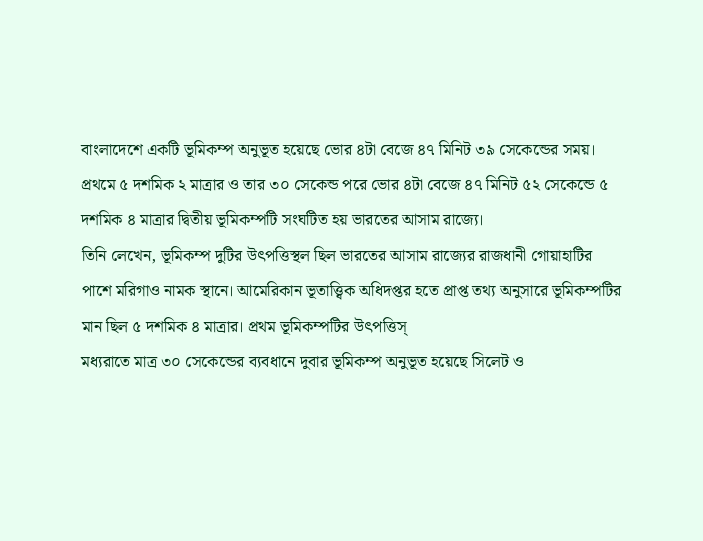বাংলাদেশে একটি ভূমিকম্প অনুভূত হয়েছে ভোর ৪টা বেজে ৪৭ মিনিট ৩৯ সেকেন্ডের সময়। প্রথমে ৫ দশমিক ২ মাত্রার ও তার ৩০ সেকেন্ড পরে ভোর ৪টা বেজে ৪৭ মিনিট ৫২ সেকেন্ডে ৫ দশমিক ৪ মাত্রার দ্বিতীয় ভূমিকম্পটি সংঘটিত হয় ভারতের আসাম রাজ্যে।
তিনি লেখেন, ভূমিকম্প দুটির উৎপত্তিস্থল ছিল ভারতের আসাম রাজ্যের রাজধানী গোয়াহাটির পাশে মরিগাও নামক স্থানে। আমেরিকান ভূতাত্ত্বিক অধিদপ্তর হতে প্রাপ্ত তথ্য অনুসারে ভূমিকম্পটির মান ছিল ৫ দশমিক ৪ মাত্রার। প্রথম ভূমিকম্পটির উৎপত্তিস্
মধ্যরাতে মাত্র ৩০ সেকেন্ডের ব্যবধানে দুবার ভূমিকম্প অনুভূত হয়েছে সিলেট ও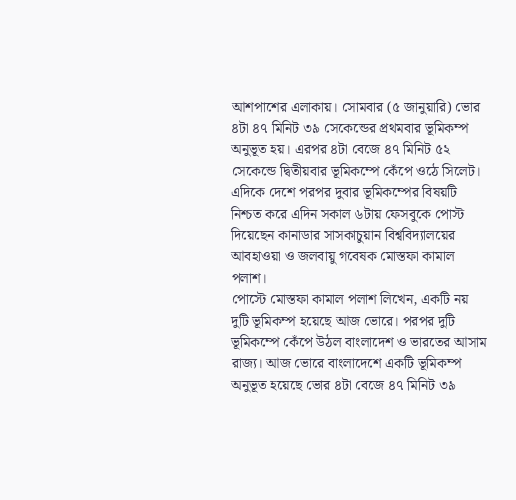আশপাশের এলাকায়। সোমবার (৫ জানুয়ারি) ভোর ৪টা ৪৭ মিনিট ৩৯ সেকেন্ডের প্রথমবার ভূমিকম্প অনুভূত হয়। এরপর ৪টা বেজে ৪৭ মিনিট ৫২ সেকেন্ডে দ্বিতীয়বার ভূমিকম্পে কেঁপে ওঠে সিলেট।
এদিকে দেশে পরপর দুবার ভূমিকম্পের বিষয়টি নিশ্চত করে এদিন সকাল ৬টায় ফেসবুকে পোস্ট দিয়েছেন কানাডার সাসকাচুয়ান বিশ্ববিদ্যালয়ের আবহাওয়া ও জলবায়ু গবেষক মোস্তফা কামাল পলাশ।
পোস্টে মোস্তফা কামাল পলাশ লিখেন, একটি নয় দুটি ভূমিকম্প হয়েছে আজ ভোরে। পরপর দুটি ভূমিকম্পে কেঁপে উঠল বাংলাদেশ ও ভারতের আসাম রাজ্য। আজ ভোরে বাংলাদেশে একটি ভূমিকম্প অনুভূত হয়েছে ভোর ৪টা বেজে ৪৭ মিনিট ৩৯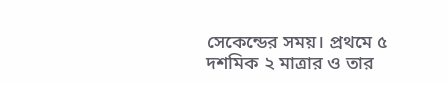সেকেন্ডের সময়। প্রথমে ৫ দশমিক ২ মাত্রার ও তার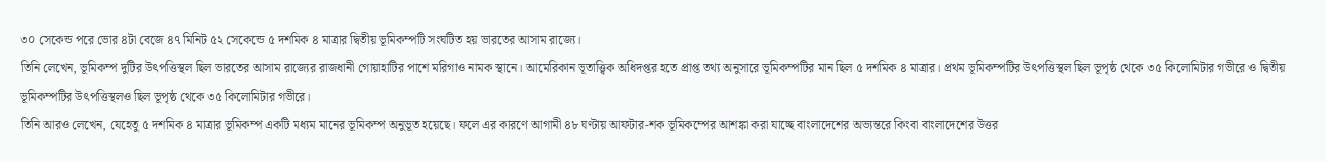৩০ সেকেন্ড পরে ভোর ৪টা বেজে ৪৭ মিনিট ৫২ সেকেন্ডে ৫ দশমিক ৪ মাত্রার দ্বিতীয় ভূমিকম্পটি সংঘটিত হয় ভারতের আসাম রাজ্যে।
তিনি লেখেন, ভূমিকম্প দুটির উৎপত্তিস্থল ছিল ভারতের আসাম রাজ্যের রাজধানী গোয়াহাটির পাশে মরিগাও নামক স্থানে। আমেরিকান ভূতাত্ত্বিক অধিদপ্তর হতে প্রাপ্ত তথ্য অনুসারে ভূমিকম্পটির মান ছিল ৫ দশমিক ৪ মাত্রার। প্রথম ভূমিকম্পটির উৎপত্তিস্থল ছিল ভূপৃষ্ঠ থেকে ৩৫ কিলোমিটার গভীরে ও দ্বিতীয় ভূমিকম্পটির উৎপত্তিস্থলও ছিল ভূপৃষ্ঠ থেকে ৩৫ কিলোমিটার গভীরে।
তিনি আরও লেখেন, যেহেতু ৫ দশমিক ৪ মাত্রার ভূমিকম্প একটি মধ্যম মানের ভূমিকম্প অনুভূত হয়েছে। ফলে এর কারণে আগামী ৪৮ ঘণ্টায় আফটার-শক ভূমিকম্পের আশঙ্কা করা যাচ্ছে বাংলাদেশের অভ্যন্তরে কিংবা বাংলাদেশের উত্তর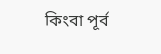কিংবা পূর্ব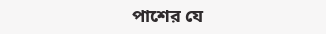পাশের যে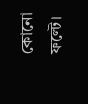কোনো ফল্টে।